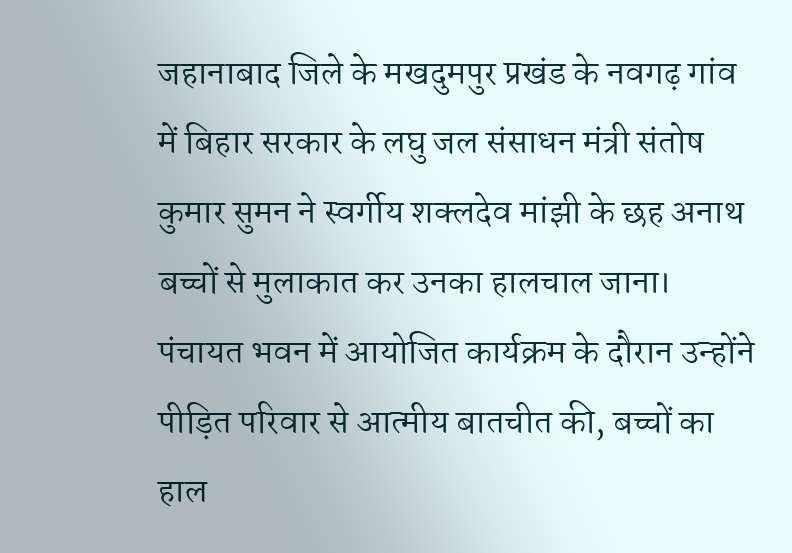जहानाबाद जिले के मखदुमपुर प्रखंड के नवगढ़ गांव में बिहार सरकार के लघु जल संसाधन मंत्री संतोष कुमार सुमन ने स्वर्गीय शक्लदेव मांझी के छह अनाथ बच्चों से मुलाकात कर उनका हालचाल जाना। पंचायत भवन में आयोजित कार्यक्रम के दौरान उन्होंने पीड़ित परिवार से आत्मीय बातचीत की, बच्चों का हाल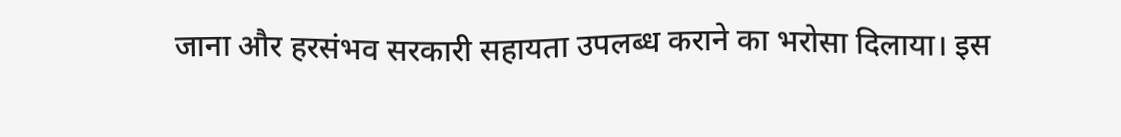जाना और हरसंभव सरकारी सहायता उपलब्ध कराने का भरोसा दिलाया। इस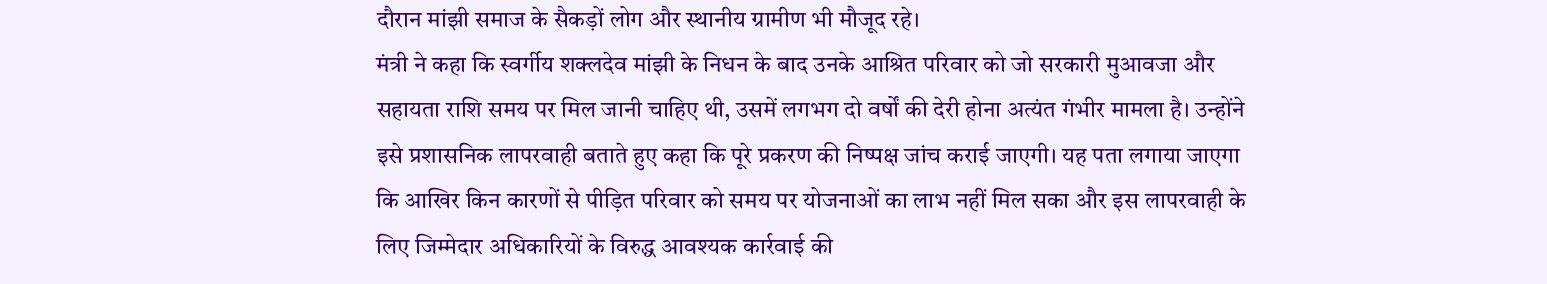दौरान मांझी समाज के सैकड़ों लोग और स्थानीय ग्रामीण भी मौजूद रहे।
मंत्री ने कहा कि स्वर्गीय शक्लदेव मांझी के निधन के बाद उनके आश्रित परिवार को जो सरकारी मुआवजा और सहायता राशि समय पर मिल जानी चाहिए थी, उसमें लगभग दो वर्षों की देरी होना अत्यंत गंभीर मामला है। उन्होंने इसे प्रशासनिक लापरवाही बताते हुए कहा कि पूरे प्रकरण की निष्पक्ष जांच कराई जाएगी। यह पता लगाया जाएगा कि आखिर किन कारणों से पीड़ित परिवार को समय पर योजनाओं का लाभ नहीं मिल सका और इस लापरवाही के लिए जिम्मेदार अधिकारियों के विरुद्ध आवश्यक कार्रवाई की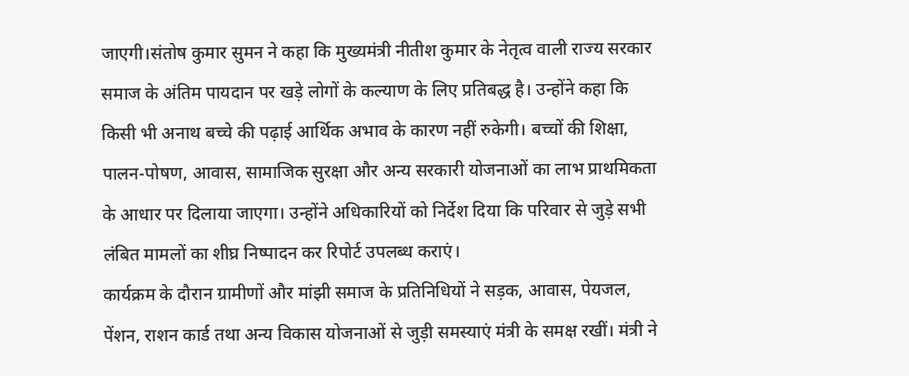जाएगी।संतोष कुमार सुमन ने कहा कि मुख्यमंत्री नीतीश कुमार के नेतृत्व वाली राज्य सरकार समाज के अंतिम पायदान पर खड़े लोगों के कल्याण के लिए प्रतिबद्ध है। उन्होंने कहा कि किसी भी अनाथ बच्चे की पढ़ाई आर्थिक अभाव के कारण नहीं रुकेगी। बच्चों की शिक्षा, पालन-पोषण, आवास, सामाजिक सुरक्षा और अन्य सरकारी योजनाओं का लाभ प्राथमिकता के आधार पर दिलाया जाएगा। उन्होंने अधिकारियों को निर्देश दिया कि परिवार से जुड़े सभी लंबित मामलों का शीघ्र निष्पादन कर रिपोर्ट उपलब्ध कराएं।
कार्यक्रम के दौरान ग्रामीणों और मांझी समाज के प्रतिनिधियों ने सड़क, आवास, पेयजल, पेंशन, राशन कार्ड तथा अन्य विकास योजनाओं से जुड़ी समस्याएं मंत्री के समक्ष रखीं। मंत्री ने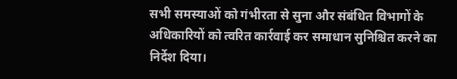सभी समस्याओं को गंभीरता से सुना और संबंधित विभागों के अधिकारियों को त्वरित कार्रवाई कर समाधान सुनिश्चित करने का निर्देश दिया।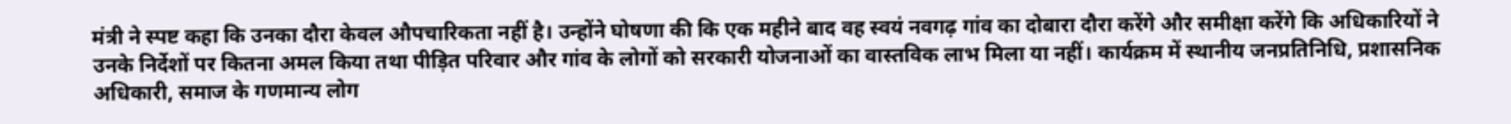मंत्री ने स्पष्ट कहा कि उनका दौरा केवल औपचारिकता नहीं है। उन्होंने घोषणा की कि एक महीने बाद वह स्वयं नवगढ़ गांव का दोबारा दौरा करेंगे और समीक्षा करेंगे कि अधिकारियों ने उनके निर्देशों पर कितना अमल किया तथा पीड़ित परिवार और गांव के लोगों को सरकारी योजनाओं का वास्तविक लाभ मिला या नहीं। कार्यक्रम में स्थानीय जनप्रतिनिधि, प्रशासनिक अधिकारी, समाज के गणमान्य लोग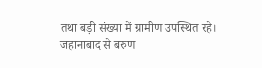तथा बड़ी संख्या में ग्रामीण उपस्थित रहे।
जहानाबाद से बरुण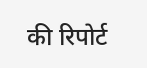की रिपोर्ट